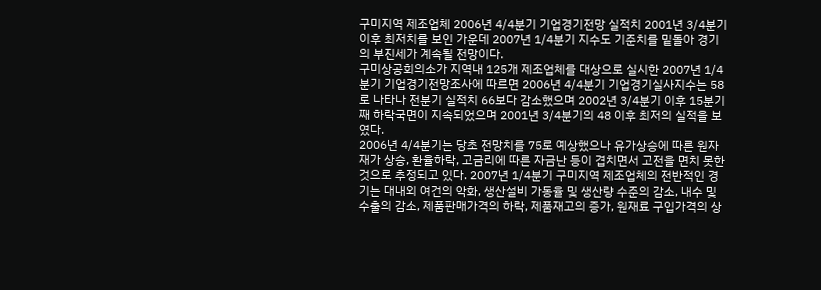구미지역 제조업체 2006년 4/4분기 기업경기전망 실적치 2001년 3/4분기 이후 최저치를 보인 가운데 2007년 1/4분기 지수도 기준치를 밑돌아 경기의 부진세가 계속될 전망이다.
구미상공회의소가 지역내 125개 제조업체를 대상으로 실시한 2007년 1/4분기 기업경기전망조사에 따르면 2006년 4/4분기 기업경기실사지수는 58로 나타나 전분기 실적치 66보다 감소했으며 2002년 3/4분기 이후 15분기째 하락국면이 지속되었으며 2001년 3/4분기의 48 이후 최저의 실적을 보였다.
2006년 4/4분기는 당초 전망치를 75로 예상했으나 유가상승에 따른 원자재가 상승, 환율하락, 고금리에 따른 자금난 등이 겹치면서 고전을 면치 못한 것으로 추정되고 있다. 2007년 1/4분기 구미지역 제조업체의 전반적인 경기는 대내외 여건의 악화, 생산설비 가동율 및 생산량 수준의 감소, 내수 및 수출의 감소, 제품판매가격의 하락, 제품재고의 증가, 원재료 구입가격의 상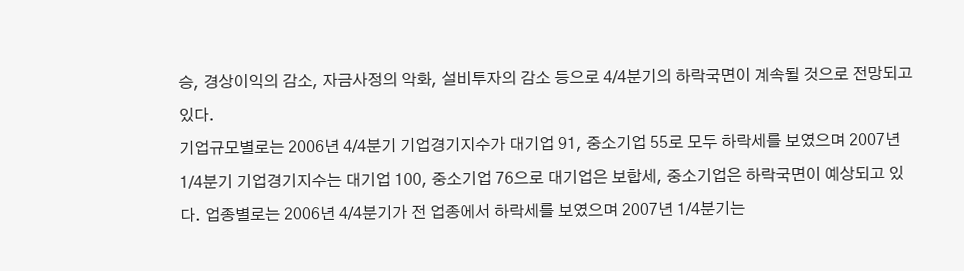승, 경상이익의 감소, 자금사정의 악화, 설비투자의 감소 등으로 4/4분기의 하락국면이 계속될 것으로 전망되고 있다.
기업규모별로는 2006년 4/4분기 기업경기지수가 대기업 91, 중소기업 55로 모두 하락세를 보였으며 2007년 1/4분기 기업경기지수는 대기업 100, 중소기업 76으로 대기업은 보합세, 중소기업은 하락국면이 예상되고 있다. 업종별로는 2006년 4/4분기가 전 업종에서 하락세를 보였으며 2007년 1/4분기는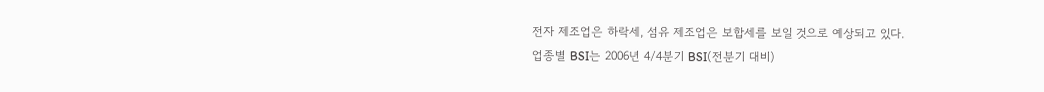전자 제조업은 하락세, 섬유 제조업은 보합세를 보일 것으로 예상되고 있다.
업종별 BSI는 2006년 4/4분기 BSI(전분기 대비)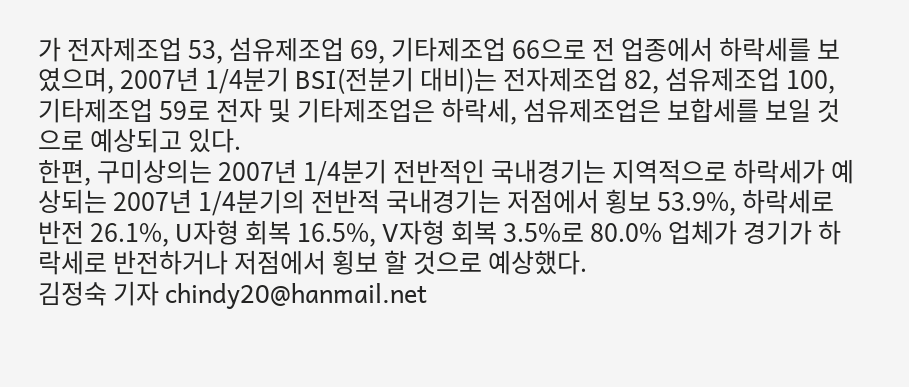가 전자제조업 53, 섬유제조업 69, 기타제조업 66으로 전 업종에서 하락세를 보였으며, 2007년 1/4분기 BSI(전분기 대비)는 전자제조업 82, 섬유제조업 100, 기타제조업 59로 전자 및 기타제조업은 하락세, 섬유제조업은 보합세를 보일 것으로 예상되고 있다.
한편, 구미상의는 2007년 1/4분기 전반적인 국내경기는 지역적으로 하락세가 예상되는 2007년 1/4분기의 전반적 국내경기는 저점에서 횡보 53.9%, 하락세로 반전 26.1%, U자형 회복 16.5%, V자형 회복 3.5%로 80.0% 업체가 경기가 하락세로 반전하거나 저점에서 횡보 할 것으로 예상했다.
김정숙 기자 chindy20@hanmail.net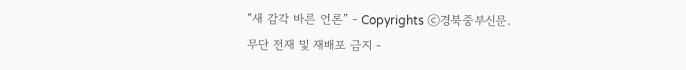“새 감각 바른 언론” - Copyrights ⓒ경북중부신문.
무단 전재 및 재배포 금지 -